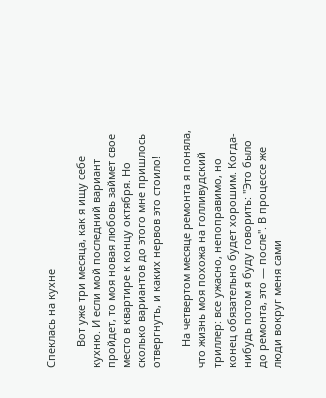Спеклась на кухне

       Вот уже три месяца, как я ищу себе кухню. И если мой последний вариант пройдет, то моя новая любовь займет свое место в квартире к концу октября. Но сколько вариантов до этого мне пришлось отвергнуть, и каких нервов это стоило!

       На четвертом месяце ремонта я поняла, что жизнь моя похожа на голливудский триллер: все ужасно, непоправимо, но конец обязательно будет хорошим. Когда-нибудь потом я буду говорить: "Это было до ремонта, это — после". В процессе же люди вокруг меня сами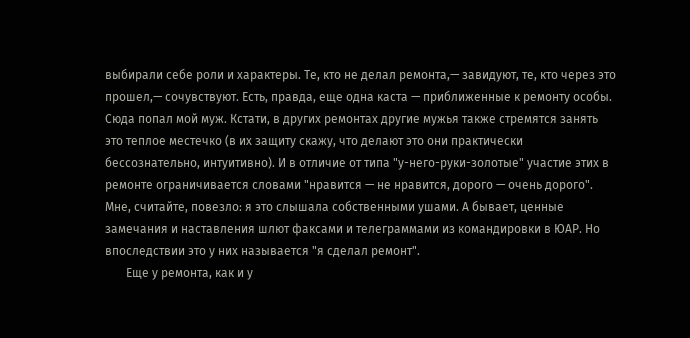выбирали себе роли и характеры. Те, кто не делал ремонта,— завидуют, те, кто через это прошел,— сочувствуют. Есть, правда, еще одна каста — приближенные к ремонту особы. Сюда попал мой муж. Кстати, в других ремонтах другие мужья также стремятся занять это теплое местечко (в их защиту скажу, что делают это они практически бессознательно, интуитивно). И в отличие от типа "у-него-руки-золотые" участие этих в ремонте ограничивается словами "нравится — не нравится, дорого — очень дорого". Мне, считайте, повезло: я это слышала собственными ушами. А бывает, ценные замечания и наставления шлют факсами и телеграммами из командировки в ЮАР. Но впоследствии это у них называется "я сделал ремонт".
       Еще у ремонта, как и у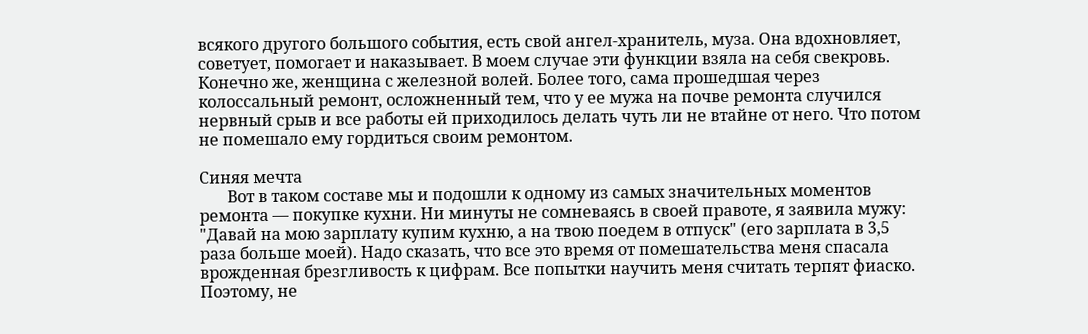всякого другого большого события, есть свой ангел-хранитель, муза. Она вдохновляет, советует, помогает и наказывает. В моем случае эти функции взяла на себя свекровь. Конечно же, женщина с железной волей. Более того, сама прошедшая через колоссальный ремонт, осложненный тем, что у ее мужа на почве ремонта случился нервный срыв и все работы ей приходилось делать чуть ли не втайне от него. Что потом не помешало ему гордиться своим ремонтом.

Синяя мечта
       Вот в таком составе мы и подошли к одному из самых значительных моментов ремонта — покупке кухни. Ни минуты не сомневаясь в своей правоте, я заявила мужу: "Давай на мою зарплату купим кухню, а на твою поедем в отпуск" (его зарплата в 3,5 раза больше моей). Надо сказать, что все это время от помешательства меня спасала врожденная брезгливость к цифрам. Все попытки научить меня считать терпят фиаско. Поэтому, не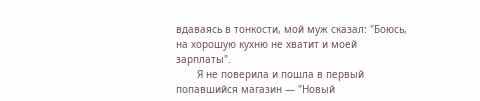вдаваясь в тонкости, мой муж сказал: "Боюсь, на хорошую кухню не хватит и моей зарплаты".
       Я не поверила и пошла в первый попавшийся магазин — "Новый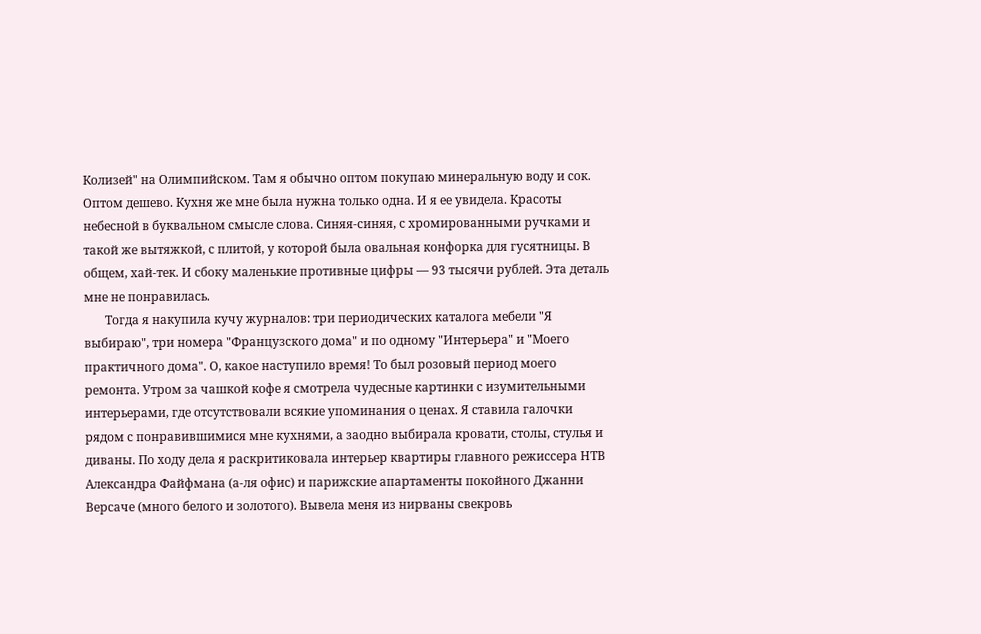Колизей" на Олимпийском. Там я обычно оптом покупаю минеральную воду и сок. Оптом дешево. Кухня же мне была нужна только одна. И я ее увидела. Красоты небесной в буквальном смысле слова. Синяя-синяя, с хромированными ручками и такой же вытяжкой, с плитой, у которой была овальная конфорка для гусятницы. В общем, хай-тек. И сбоку маленькие противные цифры — 93 тысячи рублей. Эта деталь мне не понравилась.
       Тогда я накупила кучу журналов: три периодических каталога мебели "Я выбираю", три номера "Французского дома" и по одному "Интерьера" и "Моего практичного дома". О, какое наступило время! То был розовый период моего ремонта. Утром за чашкой кофе я смотрела чудесные картинки с изумительными интерьерами, где отсутствовали всякие упоминания о ценах. Я ставила галочки рядом с понравившимися мне кухнями, а заодно выбирала кровати, столы, стулья и диваны. По ходу дела я раскритиковала интерьер квартиры главного режиссера НТВ Александра Файфмана (а-ля офис) и парижские апартаменты покойного Джанни Версаче (много белого и золотого). Вывела меня из нирваны свекровь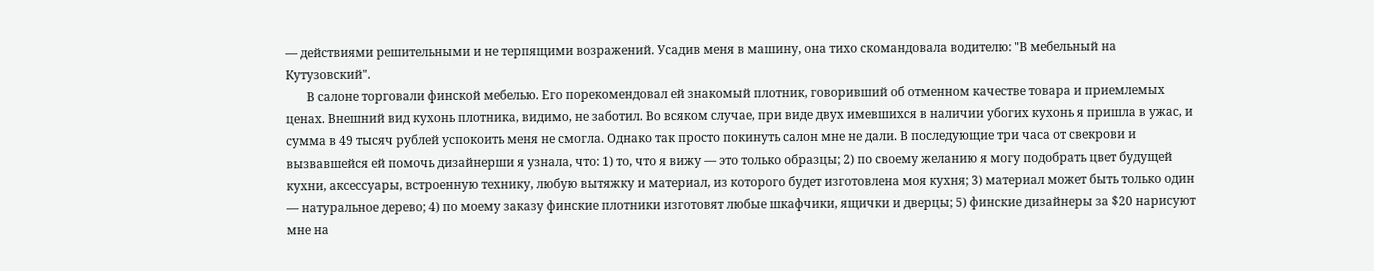— действиями решительными и не терпящими возражений. Усадив меня в машину, она тихо скомандовала водителю: "В мебельный на Кутузовский".
       В салоне торговали финской мебелью. Его порекомендовал ей знакомый плотник, говоривший об отменном качестве товара и приемлемых ценах. Внешний вид кухонь плотника, видимо, не заботил. Во всяком случае, при виде двух имевшихся в наличии убогих кухонь я пришла в ужас, и сумма в 49 тысяч рублей успокоить меня не смогла. Однако так просто покинуть салон мне не дали. В последующие три часа от свекрови и вызвавшейся ей помочь дизайнерши я узнала, что: 1) то, что я вижу — это только образцы; 2) по своему желанию я могу подобрать цвет будущей кухни, аксессуары, встроенную технику, любую вытяжку и материал, из которого будет изготовлена моя кухня; 3) материал может быть только один — натуральное дерево; 4) по моему заказу финские плотники изготовят любые шкафчики, ящички и дверцы; 5) финские дизайнеры за $20 нарисуют мне на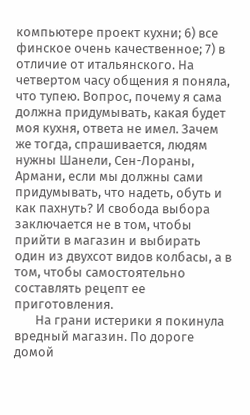компьютере проект кухни; 6) все финское очень качественное; 7) в отличие от итальянского. На четвертом часу общения я поняла, что тупею. Вопрос, почему я сама должна придумывать, какая будет моя кухня, ответа не имел. Зачем же тогда, спрашивается, людям нужны Шанели, Сен-Лораны, Армани, если мы должны сами придумывать, что надеть, обуть и как пахнуть? И свобода выбора заключается не в том, чтобы прийти в магазин и выбирать один из двухсот видов колбасы, а в том, чтобы самостоятельно составлять рецепт ее приготовления.
       На грани истерики я покинула вредный магазин. По дороге домой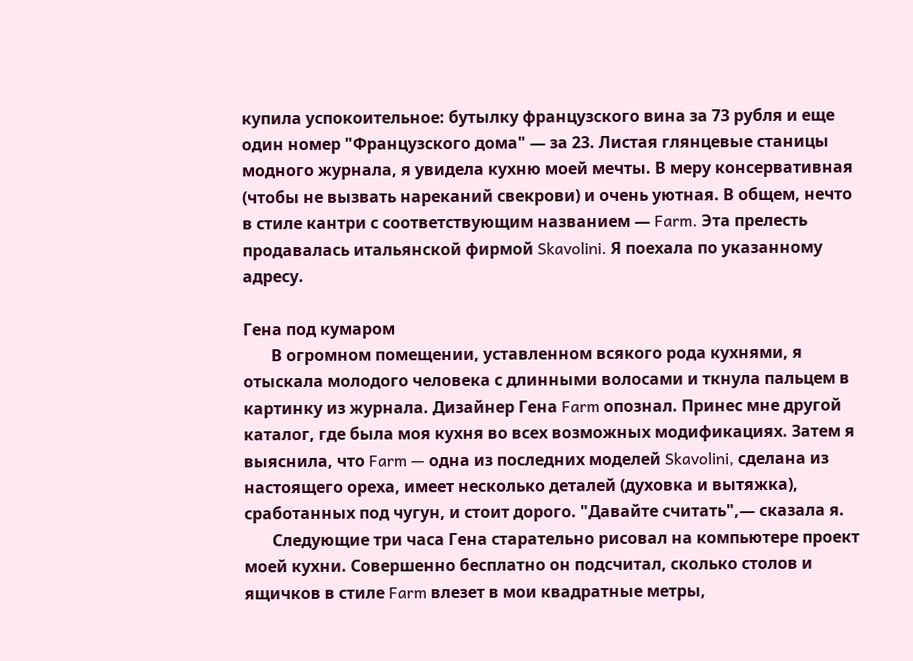купила успокоительное: бутылку французского вина за 73 рубля и еще один номер "Французского дома" — за 23. Листая глянцевые станицы модного журнала, я увидела кухню моей мечты. В меру консервативная (чтобы не вызвать нареканий свекрови) и очень уютная. В общем, нечто в стиле кантри с соответствующим названием — Farm. Эта прелесть продавалась итальянской фирмой Skavolini. Я поехала по указанному адресу.

Гена под кумаром
       В огромном помещении, уставленном всякого рода кухнями, я отыскала молодого человека с длинными волосами и ткнула пальцем в картинку из журнала. Дизайнер Гена Farm опознал. Принес мне другой каталог, где была моя кухня во всех возможных модификациях. Затем я выяснила, что Farm — одна из последних моделей Skavolini, сделана из настоящего ореха, имеет несколько деталей (духовка и вытяжка), сработанных под чугун, и стоит дорого. "Давайте считать",— сказала я.
       Следующие три часа Гена старательно рисовал на компьютере проект моей кухни. Совершенно бесплатно он подсчитал, сколько столов и ящичков в стиле Farm влезет в мои квадратные метры,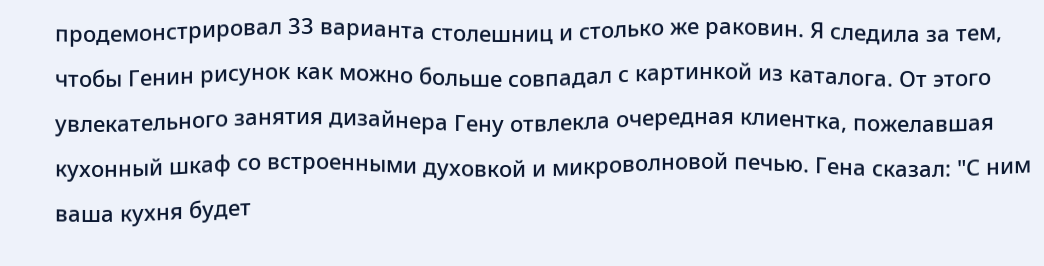продемонстрировал 33 варианта столешниц и столько же раковин. Я следила за тем, чтобы Генин рисунок как можно больше совпадал с картинкой из каталога. От этого увлекательного занятия дизайнера Гену отвлекла очередная клиентка, пожелавшая кухонный шкаф со встроенными духовкой и микроволновой печью. Гена сказал: "С ним ваша кухня будет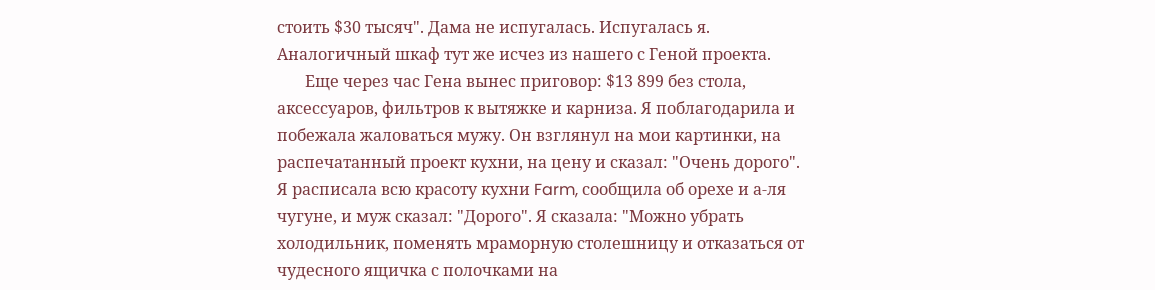стоить $30 тысяч". Дама не испугалась. Испугалась я. Аналогичный шкаф тут же исчез из нашего с Геной проекта.
       Еще через час Гена вынес приговор: $13 899 без стола, аксессуаров, фильтров к вытяжке и карниза. Я поблагодарила и побежала жаловаться мужу. Он взглянул на мои картинки, на распечатанный проект кухни, на цену и сказал: "Очень дорого". Я расписала всю красоту кухни Farm, сообщила об орехе и а-ля чугуне, и муж сказал: "Дорого". Я сказала: "Можно убрать холодильник, поменять мраморную столешницу и отказаться от чудесного ящичка с полочками на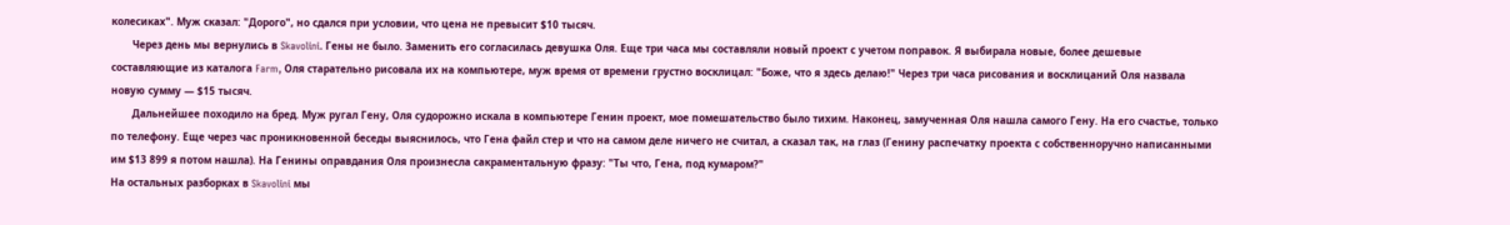колесиках". Муж сказал: "Дорого", но сдался при условии, что цена не превысит $10 тысяч.
       Через день мы вернулись в Skavolini. Гены не было. Заменить его согласилась девушка Оля. Еще три часа мы составляли новый проект с учетом поправок. Я выбирала новые, более дешевые составляющие из каталога Farm, Оля старательно рисовала их на компьютере, муж время от времени грустно восклицал: "Боже, что я здесь делаю!" Через три часа рисования и восклицаний Оля назвала новую сумму — $15 тысяч.
       Дальнейшее походило на бред. Муж ругал Гену, Оля судорожно искала в компьютере Генин проект, мое помешательство было тихим. Наконец, замученная Оля нашла самого Гену. На его счастье, только по телефону. Еще через час проникновенной беседы выяснилось, что Гена файл стер и что на самом деле ничего не считал, а сказал так, на глаз (Генину распечатку проекта с собственноручно написанными им $13 899 я потом нашла). На Генины оправдания Оля произнесла сакраментальную фразу: "Ты что, Гена, под кумаром?"
На остальных разборках в Skavolini мы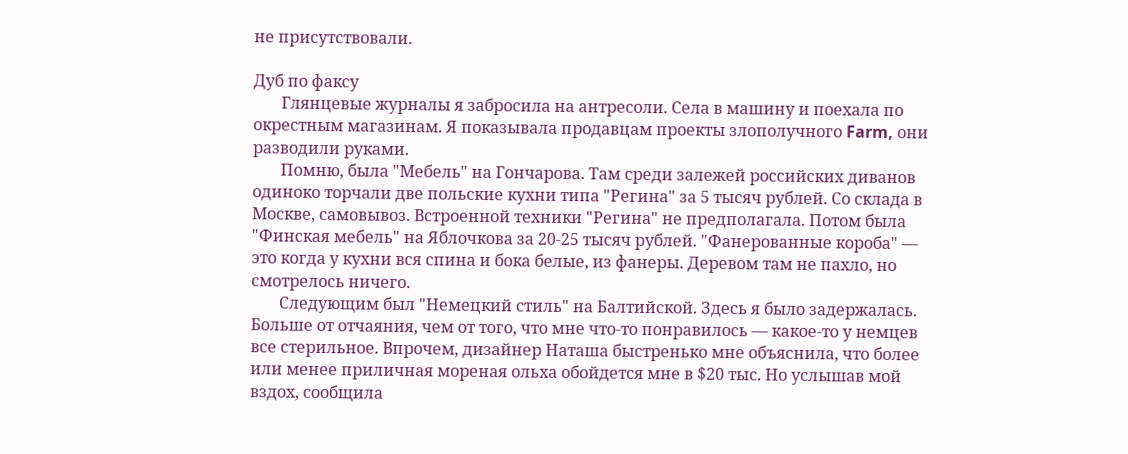не присутствовали.

Дуб по факсу
       Глянцевые журналы я забросила на антресоли. Села в машину и поехала по окрестным магазинам. Я показывала продавцам проекты злополучного Farm, они разводили руками.
       Помню, была "Мебель" на Гончарова. Там среди залежей российских диванов одиноко торчали две польские кухни типа "Регина" за 5 тысяч рублей. Со склада в Москве, самовывоз. Встроенной техники "Регина" не предполагала. Потом была "Финская мебель" на Яблочкова за 20-25 тысяч рублей. "Фанерованные короба" — это когда у кухни вся спина и бока белые, из фанеры. Деревом там не пахло, но смотрелось ничего.
       Следующим был "Немецкий стиль" на Балтийской. Здесь я было задержалась. Больше от отчаяния, чем от того, что мне что-то понравилось — какое-то у немцев все стерильное. Впрочем, дизайнер Наташа быстренько мне объяснила, что более или менее приличная мореная ольха обойдется мне в $20 тыс. Но услышав мой вздох, сообщила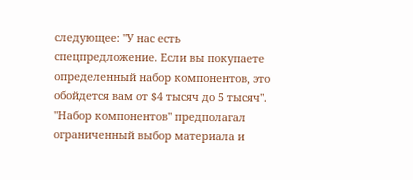следующее: "У нас есть спецпредложение. Если вы покупаете определенный набор компонентов, это обойдется вам от $4 тысяч до 5 тысяч". "Набор компонентов" предполагал ограниченный выбор материала и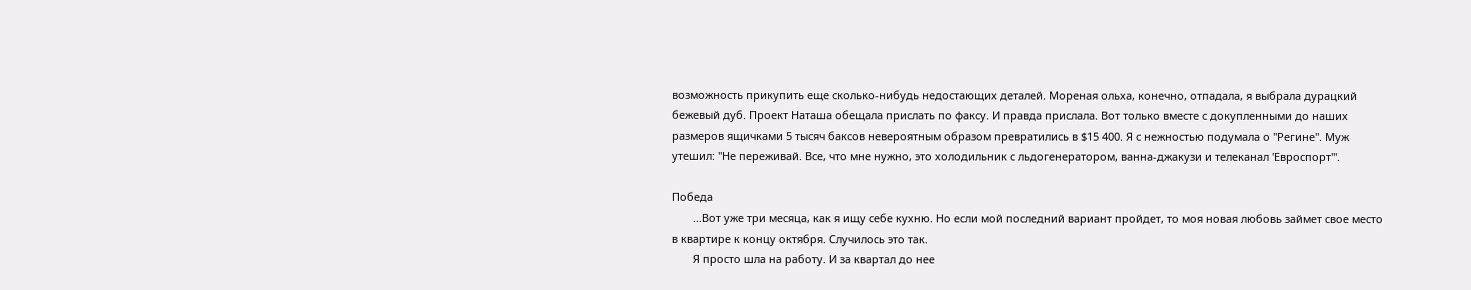возможность прикупить еще сколько-нибудь недостающих деталей. Мореная ольха, конечно, отпадала, я выбрала дурацкий бежевый дуб. Проект Наташа обещала прислать по факсу. И правда прислала. Вот только вместе с докупленными до наших размеров ящичками 5 тысяч баксов невероятным образом превратились в $15 400. Я с нежностью подумала о "Регине". Муж утешил: "Не переживай. Все, что мне нужно, это холодильник с льдогенератором, ванна-джакузи и телеканал 'Евроспорт'".

Победа
       ...Вот уже три месяца, как я ищу себе кухню. Но если мой последний вариант пройдет, то моя новая любовь займет свое место в квартире к концу октября. Случилось это так.
       Я просто шла на работу. И за квартал до нее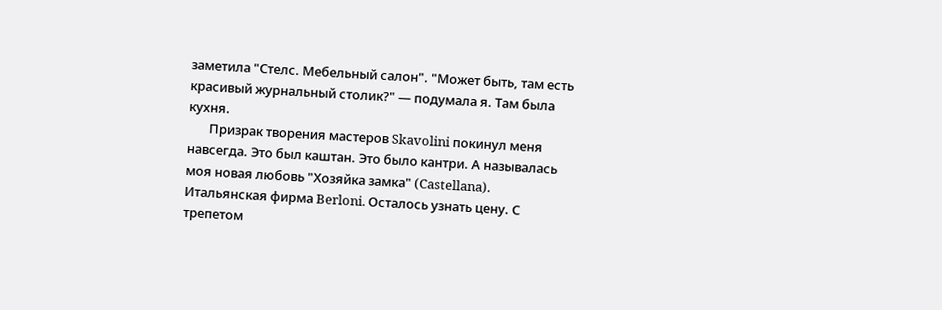заметила "Стелс. Мебельный салон". "Может быть, там есть красивый журнальный столик?" — подумала я. Там была кухня.
       Призрак творения мастеров Skavolini покинул меня навсегда. Это был каштан. Это было кантри. А называлась моя новая любовь "Хозяйка замка" (Castellana). Итальянская фирма Berloni. Осталось узнать цену. С трепетом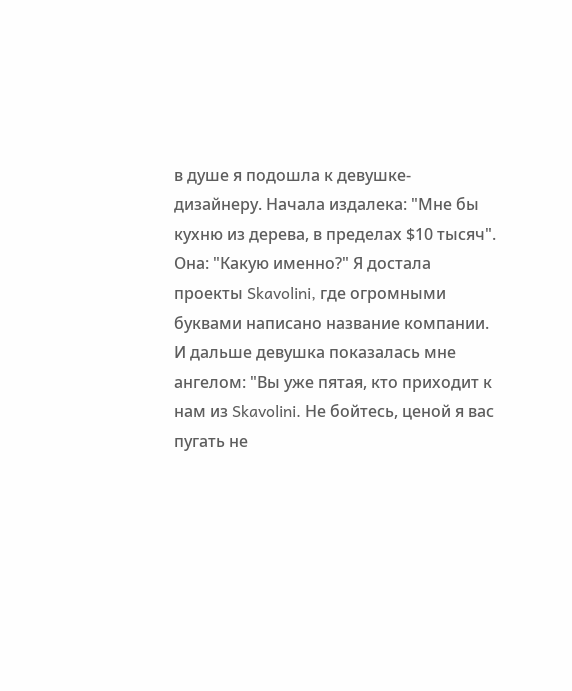в душе я подошла к девушке-дизайнеру. Начала издалека: "Мне бы кухню из дерева, в пределах $10 тысяч". Она: "Какую именно?" Я достала проекты Skavolini, где огромными буквами написано название компании. И дальше девушка показалась мне ангелом: "Вы уже пятая, кто приходит к нам из Skavolini. Не бойтесь, ценой я вас пугать не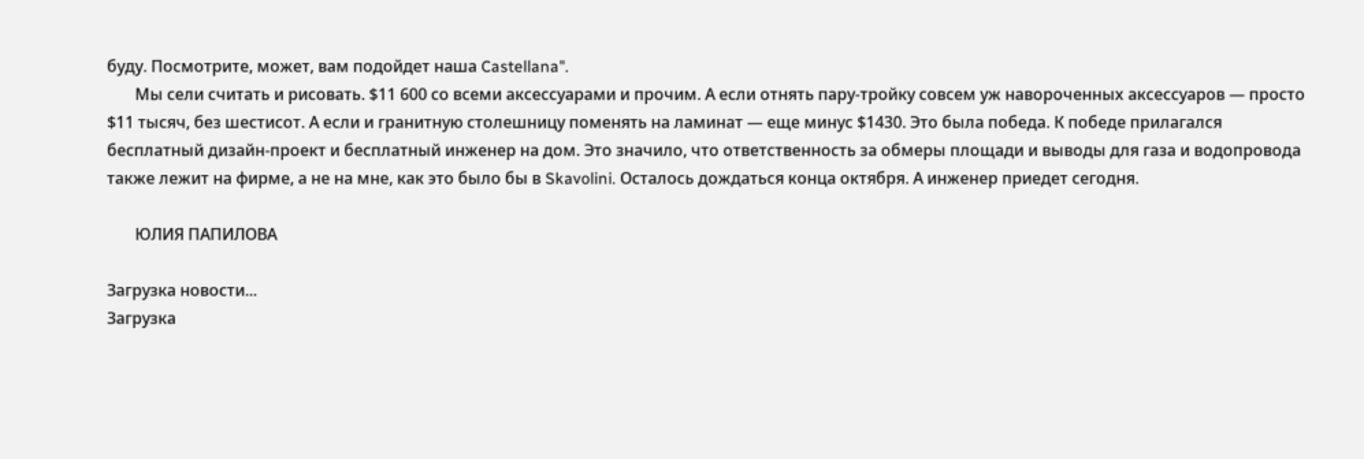буду. Посмотрите, может, вам подойдет наша Castellana".
       Мы сели считать и рисовать. $11 600 со всеми аксессуарами и прочим. А если отнять пару-тройку совсем уж навороченных аксессуаров — просто $11 тысяч, без шестисот. А если и гранитную столешницу поменять на ламинат — еще минус $1430. Это была победа. К победе прилагался бесплатный дизайн-проект и бесплатный инженер на дом. Это значило, что ответственность за обмеры площади и выводы для газа и водопровода также лежит на фирме, а не на мне, как это было бы в Skavolini. Осталось дождаться конца октября. А инженер приедет сегодня.

       ЮЛИЯ ПАПИЛОВА

Загрузка новости...
Загрузка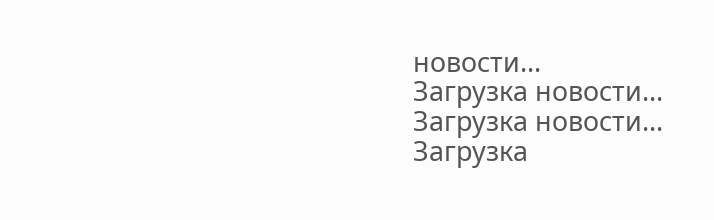новости...
Загрузка новости...
Загрузка новости...
Загрузка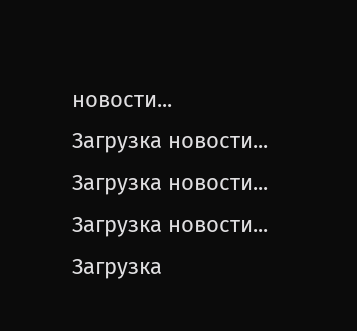новости...
Загрузка новости...
Загрузка новости...
Загрузка новости...
Загрузка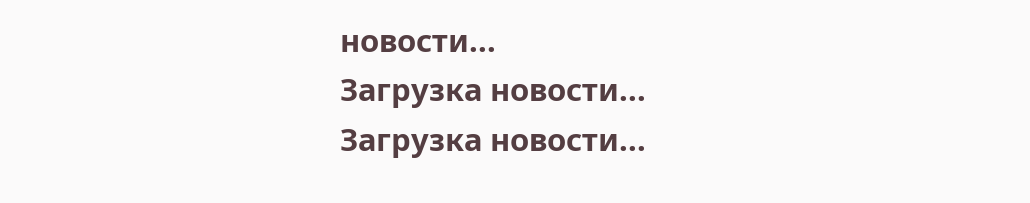новости...
Загрузка новости...
Загрузка новости...